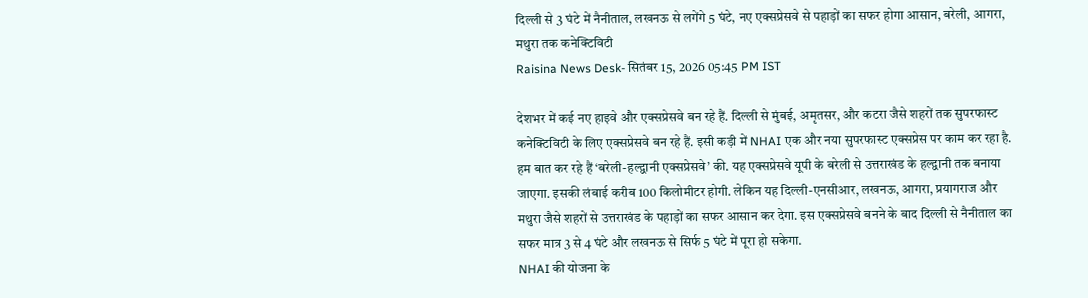दिल्ली से 3 घंटे में नैनीताल, लखनऊ से लगेंगे 5 घंटे, नए एक्सप्रेसवे से पहाड़ों का सफर होगा आसान, बरेली, आगरा, मथुरा तक कनेक्टिविटी
Raisina News Desk- सितंबर 15, 2026 05:45 PM IST

देशभर में कई नए हाइवे और एक्सप्रेसवे बन रहे हैं. दिल्ली से मुंबई, अमृतसर, और कटरा जैसे शहरों तक सुपरफास्ट कनेक्टिविटी के लिए एक्सप्रेसवे बन रहे हैं. इसी कड़ी में NHAI एक और नया सुपरफास्ट एक्सप्रेस पर काम कर रहा है. हम बात कर रहे हैं ‘बरेली-हल्द्वानी एक्सप्रेसवे’ की. यह एक्सप्रेसवे यूपी के बरेली से उत्तराखंड के हल्द्वानी तक बनाया जाएगा. इसकी लंबाई करीब 100 किलोमीटर होगी. लेकिन यह दिल्ली-एनसीआर, लखनऊ, आगरा, प्रयागराज और मथुरा जैसे शहरों से उत्तराखंड के पहाड़ों का सफर आसान कर देगा. इस एक्सप्रेसवे बनने के बाद दिल्ली से नैनीताल का सफर मात्र 3 से 4 घंटे और लखनऊ से सिर्फ 5 घंटे में पूरा हो सकेगा.
NHAI की योजना के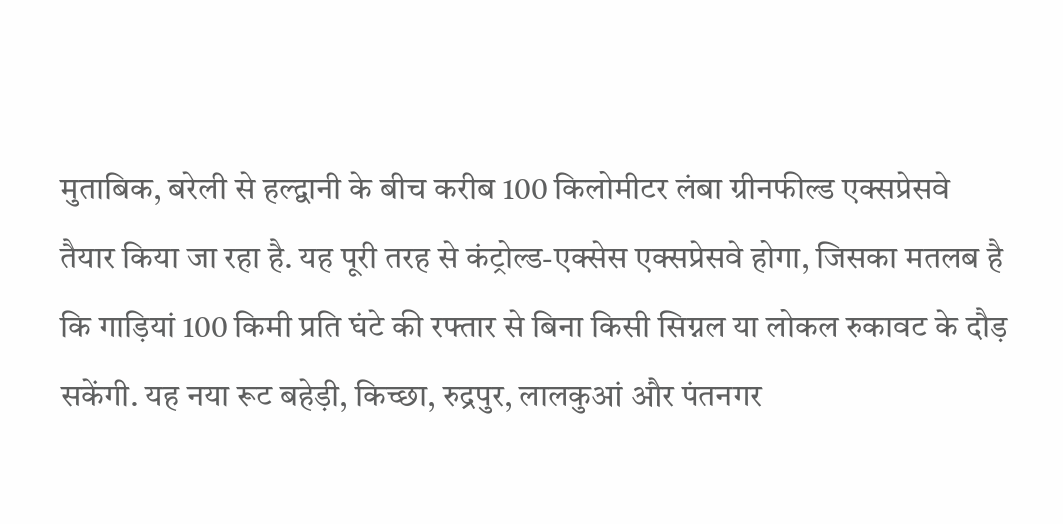मुताबिक, बरेली से हल्द्वानी के बीच करीब 100 किलोमीटर लंबा ग्रीनफील्ड एक्सप्रेसवे तैयार किया जा रहा है. यह पूरी तरह से कंट्रोल्ड-एक्सेस एक्सप्रेसवे होगा, जिसका मतलब है कि गाड़ियां 100 किमी प्रति घंटे की रफ्तार से बिना किसी सिग्नल या लोकल रुकावट के दौड़ सकेंगी. यह नया रूट बहेड़ी, किच्छा, रुद्रपुर, लालकुआं और पंतनगर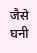जैसे घनी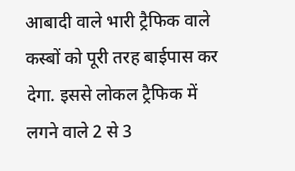आबादी वाले भारी ट्रैफिक वाले कस्बों को पूरी तरह बाईपास कर देगा. इससे लोकल ट्रैफिक में लगने वाले 2 से 3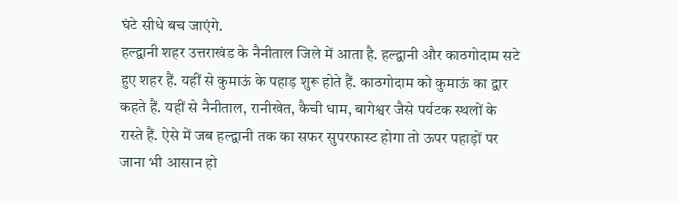घंटे सीधे बच जाएंगे.
हल्द्वानी शहर उत्तराखंड के नैनीताल जिले में आता है. हल्द्वानी और काठगोदाम सटे हुए शहर हैं. यहीं से कुमाऊं के पहाड़ शुरू होते हैं. काठगोदाम को कुमाऊं का द्वार कहते हैं. यहीं से नैनीताल, रानीखेत, कैची धाम, बागेश्वर जैसे पर्यटक स्थलों के रास्ते हैं. ऐसे में जब हल्द्वानी तक का सफर सुपरफास्ट होगा तो ऊपर पहाड़ों पर जाना भी आसान हो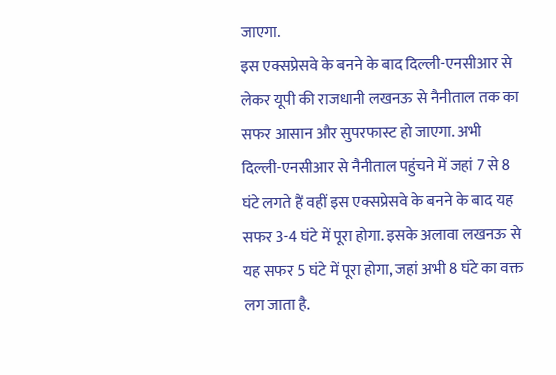जाएगा.
इस एक्सप्रेसवे के बनने के बाद दिल्ली-एनसीआर से लेकर यूपी की राजधानी लखनऊ से नैनीताल तक का सफर आसान और सुपरफास्ट हो जाएगा. अभी दिल्ली-एनसीआर से नैनीताल पहुंचने में जहां 7 से 8 घंटे लगते हैं वहीं इस एक्सप्रेसवे के बनने के बाद यह सफर 3-4 घंटे में पूरा होगा. इसके अलावा लखनऊ से यह सफर 5 घंटे में पूरा होगा, जहां अभी 8 घंटे का वक्त लग जाता है.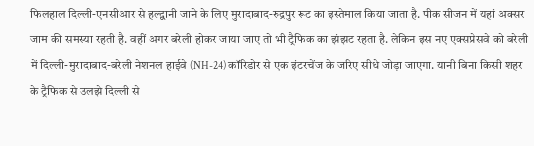फिलहाल दिल्ली-एनसीआर से हल्द्वानी जाने के लिए मुरादाबाद-रुद्रपुर रूट का इस्तेमाल किया जाता है. पीक सीजन में यहां अक्सर जाम की समस्या रहती है. वहीं अगर बरेली होकर जाया जाए तो भी ट्रैफिक का झंझट रहता है. लेकिन इस नए एक्सप्रेसवे को बरेली में दिल्ली-मुरादाबाद-बरेली नेशनल हाईवे (NH-24) कॉरिडोर से एक इंटरचेंज के जरिए सीधे जोड़ा जाएगा. यानी बिना किसी शहर के ट्रैफिक से उलझे दिल्ली से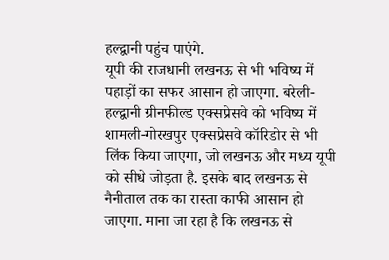हल्द्वानी पहुंच पाएंगे.
यूपी की राजधानी लखनऊ से भी भविष्य में पहाड़ों का सफर आसान हो जाएगा. बरेली-हल्द्वानी ग्रीनफील्ड एक्सप्रेसवे को भविष्य में शामली-गोरखपुर एक्सप्रेसवे कॉरिडोर से भी लिंक किया जाएगा, जो लखनऊ और मध्य यूपी को सीधे जोड़ता है. इसके बाद लखनऊ से नैनीताल तक का रास्ता काफी आसान हो जाएगा. माना जा रहा है कि लखनऊ से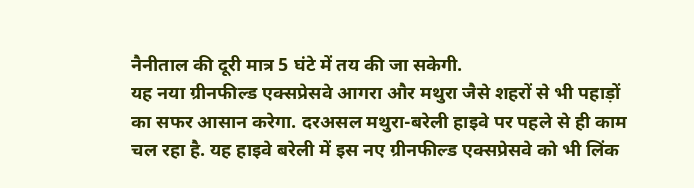नैनीताल की दूरी मात्र 5 घंटे में तय की जा सकेगी.
यह नया ग्रीनफील्ड एक्सप्रेसवे आगरा और मथुरा जैसे शहरों से भी पहाड़ों का सफर आसान करेगा. दरअसल मथुरा-बरेली हाइवे पर पहले से ही काम चल रहा है. यह हाइवे बरेली में इस नए ग्रीनफील्ड एक्सप्रेसवे को भी लिंक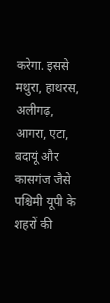करेगा. इससे मथुरा, हाथरस, अलीगढ़, आगरा, एटा, बदायूं और कासगंज जैसे पश्चिमी यूपी के शहरों की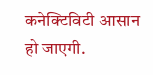कनेक्टिविटी आसान हो जाएगी.